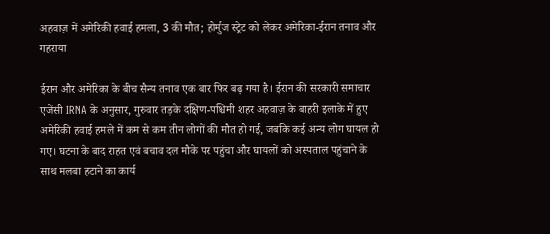अहवाज़ में अमेरिकी हवाई हमला, 3 की मौत; होर्मुज स्ट्रेट को लेकर अमेरिका-ईरान तनाव और गहराया

ईरान और अमेरिका के बीच सैन्य तनाव एक बार फिर बढ़ गया है। ईरान की सरकारी समाचार एजेंसी IRNA के अनुसार, गुरुवार तड़के दक्षिण-पश्चिमी शहर अहवाज़ के बाहरी इलाके में हुए अमेरिकी हवाई हमले में कम से कम तीन लोगों की मौत हो गई, जबकि कई अन्य लोग घायल हो गए। घटना के बाद राहत एवं बचाव दल मौके पर पहुंचा और घायलों को अस्पताल पहुंचाने के साथ मलबा हटाने का कार्य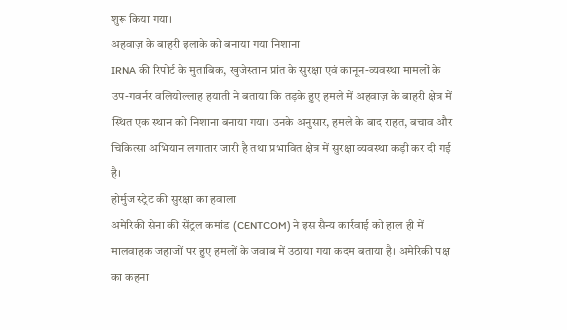शुरू किया गया।
अहवाज़ के बाहरी इलाके को बनाया गया निशाना
IRNA की रिपोर्ट के मुताबिक, खुजेस्तान प्रांत के सुरक्षा एवं कानून-व्यवस्था मामलों के उप-गवर्नर वलियोल्लाह हयाती ने बताया कि तड़के हुए हमले में अहवाज़ के बाहरी क्षेत्र में स्थित एक स्थान को निशाना बनाया गया। उनके अनुसार, हमले के बाद राहत, बचाव और चिकित्सा अभियान लगातार जारी है तथा प्रभावित क्षेत्र में सुरक्षा व्यवस्था कड़ी कर दी गई है।
होर्मुज स्ट्रेट की सुरक्षा का हवाला
अमेरिकी सेना की सेंट्रल कमांड (CENTCOM) ने इस सैन्य कार्रवाई को हाल ही में मालवाहक जहाजों पर हुए हमलों के जवाब में उठाया गया कदम बताया है। अमेरिकी पक्ष का कहना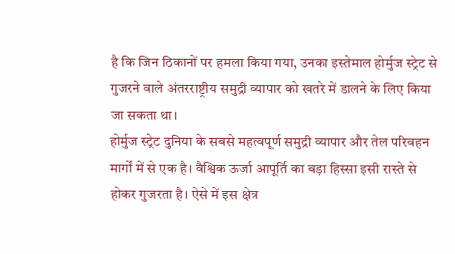है कि जिन ठिकानों पर हमला किया गया, उनका इस्तेमाल होर्मुज स्ट्रेट से गुजरने वाले अंतरराष्ट्रीय समुद्री व्यापार को खतरे में डालने के लिए किया जा सकता था।
होर्मुज स्ट्रेट दुनिया के सबसे महत्वपूर्ण समुद्री व्यापार और तेल परिवहन मार्गों में से एक है। वैश्विक ऊर्जा आपूर्ति का बड़ा हिस्सा इसी रास्ते से होकर गुजरता है। ऐसे में इस क्षेत्र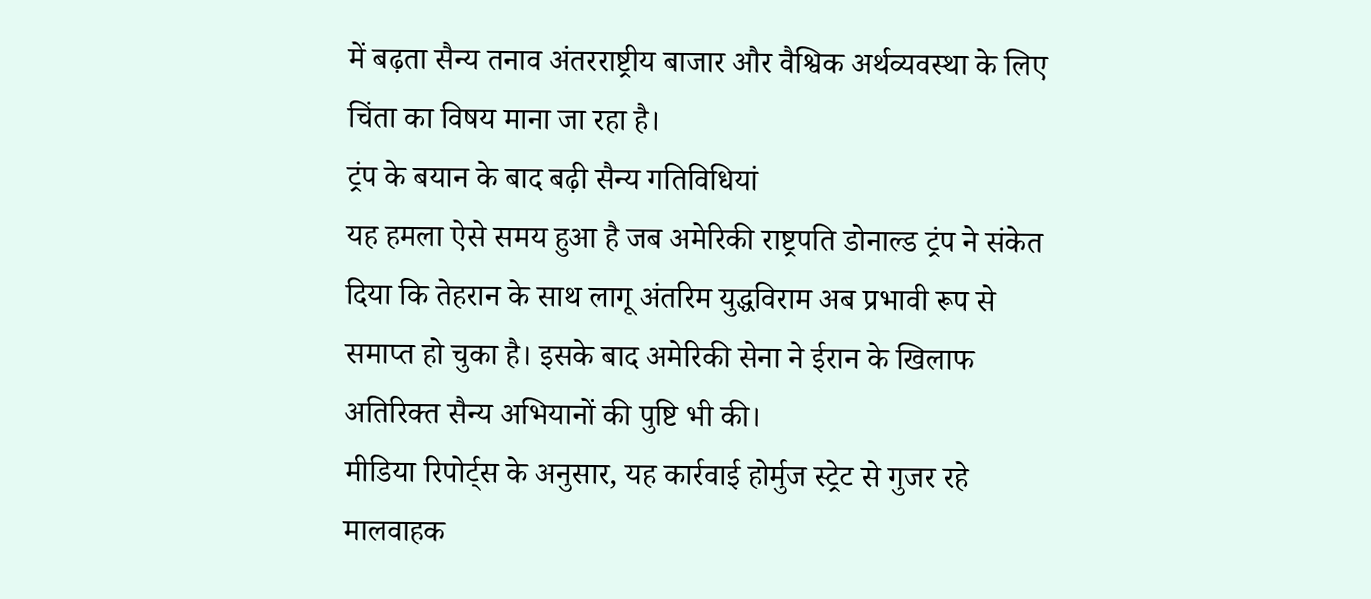में बढ़ता सैन्य तनाव अंतरराष्ट्रीय बाजार और वैश्विक अर्थव्यवस्था के लिए चिंता का विषय माना जा रहा है।
ट्रंप के बयान के बाद बढ़ी सैन्य गतिविधियां
यह हमला ऐसे समय हुआ है जब अमेरिकी राष्ट्रपति डोनाल्ड ट्रंप ने संकेत दिया कि तेहरान के साथ लागू अंतरिम युद्धविराम अब प्रभावी रूप से समाप्त हो चुका है। इसके बाद अमेरिकी सेना ने ईरान के खिलाफ अतिरिक्त सैन्य अभियानों की पुष्टि भी की।
मीडिया रिपोर्ट्स के अनुसार, यह कार्रवाई होर्मुज स्ट्रेट से गुजर रहे मालवाहक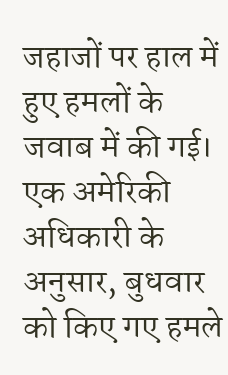जहाजों पर हाल में हुए हमलों के जवाब में की गई। एक अमेरिकी अधिकारी के अनुसार, बुधवार को किए गए हमले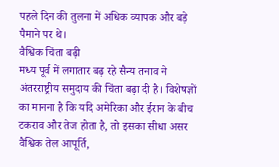पहले दिन की तुलना में अधिक व्यापक और बड़े पैमाने पर थे।
वैश्विक चिंता बढ़ी
मध्य पूर्व में लगातार बढ़ रहे सैन्य तनाव ने अंतरराष्ट्रीय समुदाय की चिंता बढ़ा दी है। विशेषज्ञों का मानना है कि यदि अमेरिका और ईरान के बीच टकराव और तेज होता है, तो इसका सीधा असर वैश्विक तेल आपूर्ति,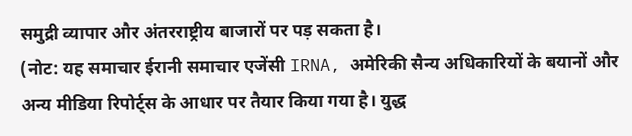समुद्री व्यापार और अंतरराष्ट्रीय बाजारों पर पड़ सकता है।
(नोट: यह समाचार ईरानी समाचार एजेंसी IRNA, अमेरिकी सैन्य अधिकारियों के बयानों और अन्य मीडिया रिपोर्ट्स के आधार पर तैयार किया गया है। युद्ध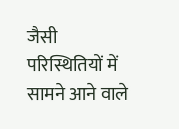जैसी परिस्थितियों में सामने आने वाले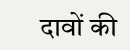दावों की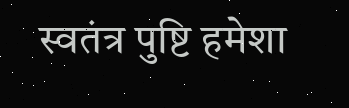स्वतंत्र पुष्टि हमेशा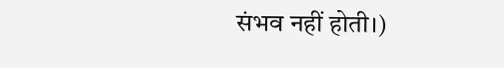संभव नहीं होती।)